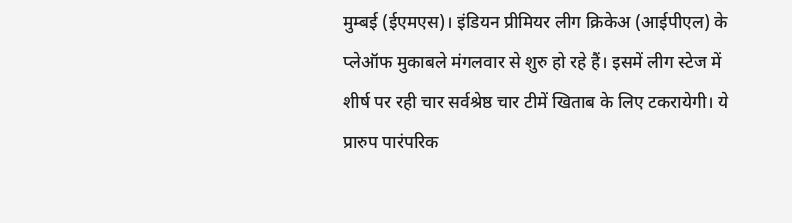मुम्बई (ईएमएस)। इंडियन प्रीमियर लीग क्रिकेअ (आईपीएल) के प्लेऑफ मुकाबले मंगलवार से शुरु हो रहे हैं। इसमें लीग स्टेज में शीर्ष पर रही चार सर्वश्रेष्ठ चार टीमें खिताब के लिए टकरायेगी। ये प्रारुप पारंपरिक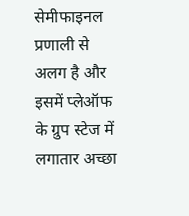सेमीफाइनल प्रणाली से अलग है और इसमें प्लेऑफ के ग्रुप स्टेज में लगातार अच्छा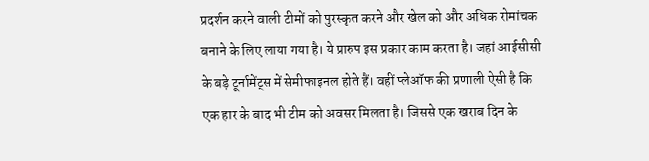प्रदर्शन करने वाली टीमों को पुरस्कृत करने और खेल को और अधिक रोमांचक बनाने के लिए लाया गया है। ये प्रारुप इस प्रकार काम करता है। जहां आईसीसी के बड़े टूर्नामेंट्स में सेमीफाइनल होते हैं। वहीं प्लेऑफ की प्रणाली ऐसी है कि एक हार के बाद भी टीम को अवसर मिलता है। जिससे एक खराब दिन के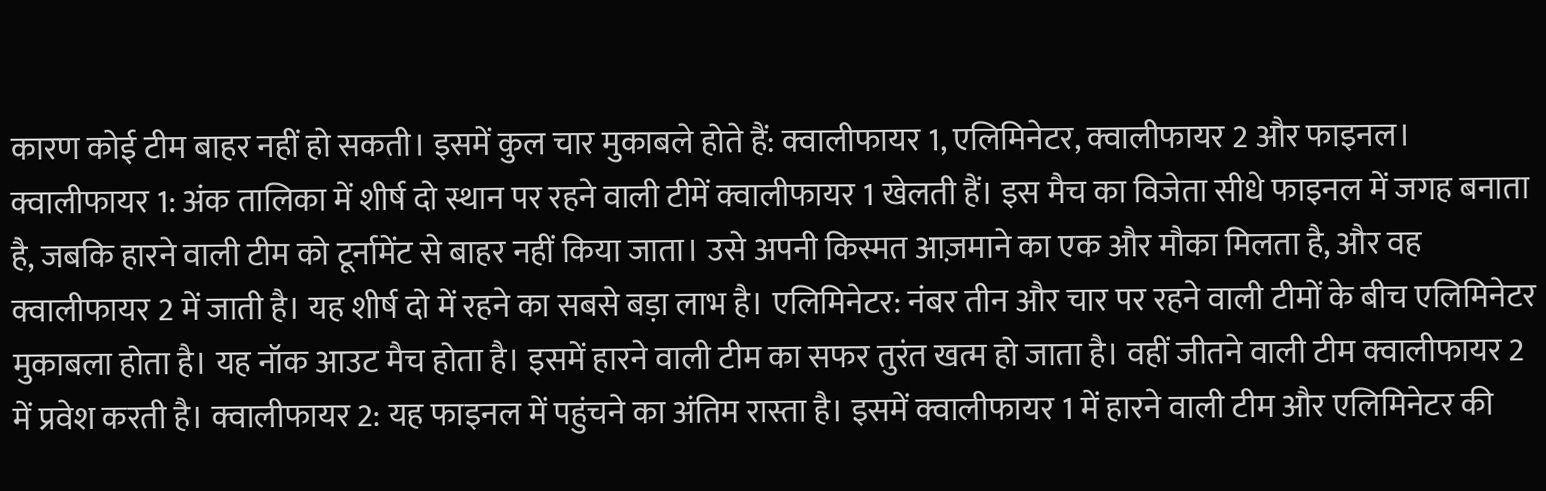कारण कोई टीम बाहर नहीं हो सकती। इसमें कुल चार मुकाबले होते हैं: क्वालीफायर 1, एलिमिनेटर, क्वालीफायर 2 और फाइनल। क्वालीफायर 1: अंक तालिका में शीर्ष दो स्थान पर रहने वाली टीमें क्वालीफायर 1 खेलती हैं। इस मैच का विजेता सीधे फाइनल में जगह बनाता है, जबकि हारने वाली टीम को टूर्नामेंट से बाहर नहीं किया जाता। उसे अपनी किस्मत आज़माने का एक और मौका मिलता है, और वह क्वालीफायर 2 में जाती है। यह शीर्ष दो में रहने का सबसे बड़ा लाभ है। एलिमिनेटर: नंबर तीन और चार पर रहने वाली टीमों के बीच एलिमिनेटर मुकाबला होता है। यह नॉक आउट मैच होता है। इसमें हारने वाली टीम का सफर तुरंत खत्म हो जाता है। वहीं जीतने वाली टीम क्वालीफायर 2 में प्रवेश करती है। क्वालीफायर 2: यह फाइनल में पहुंचने का अंतिम रास्ता है। इसमें क्वालीफायर 1 में हारने वाली टीम और एलिमिनेटर की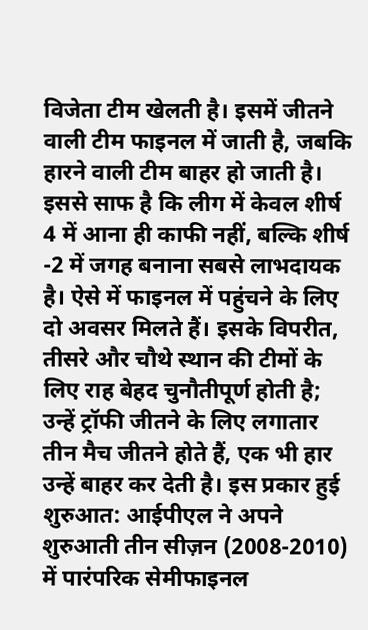विजेता टीम खेलती है। इसमें जीतने वाली टीम फाइनल में जाती है, जबकि हारने वाली टीम बाहर हो जाती है। इससे साफ है कि लीग में केवल शीर्ष 4 में आना ही काफी नहीं, बल्कि शीर्ष -2 में जगह बनाना सबसे लाभदायक है। ऐसे में फाइनल में पहुंचने के लिए दो अवसर मिलते हैं। इसके विपरीत, तीसरे और चौथे स्थान की टीमों के लिए राह बेहद चुनौतीपूर्ण होती है; उन्हें ट्रॉफी जीतने के लिए लगातार तीन मैच जीतने होते हैं, एक भी हार उन्हें बाहर कर देती है। इस प्रकार हुई शुरुआत: आईपीएल ने अपने शुरुआती तीन सीज़न (2008-2010) में पारंपरिक सेमीफाइनल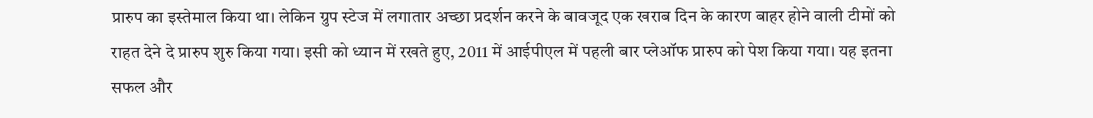प्रारुप का इस्तेमाल किया था। लेकिन ग्रुप स्टेज में लगातार अच्छा प्रदर्शन करने के बावजूद एक खराब दिन के कारण बाहर होने वाली टीमों को राहत देने दे प्रारुप शुरु किया गया। इसी को ध्यान में रखते हुए, 2011 में आईपीएल में पहली बार प्लेऑफ प्रारुप को पेश किया गया। यह इतना सफल और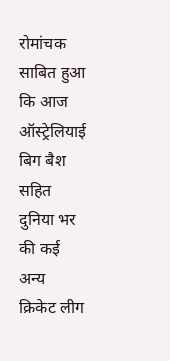रोमांचक साबित हुआ कि आज ऑस्ट्रेलियाई बिग बैश सहित दुनिया भर की कई अन्य क्रिकेट लीग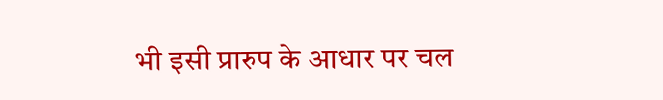भी इसी प्रारुप के आधार पर चल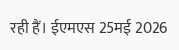रही हैं। ईएमएस 25मई 2026